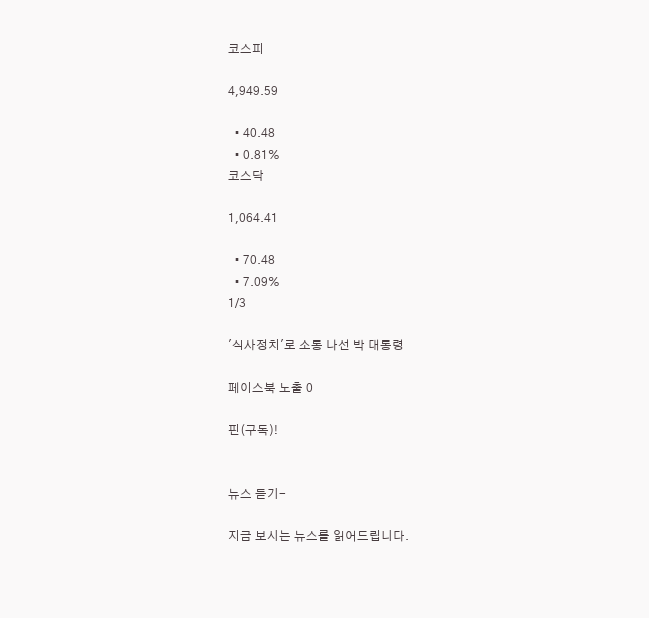코스피

4,949.59

  • 40.48
  • 0.81%
코스닥

1,064.41

  • 70.48
  • 7.09%
1/3

'식사정치'로 소통 나선 박 대통령

페이스북 노출 0

핀(구독)!


뉴스 듣기-

지금 보시는 뉴스를 읽어드립니다.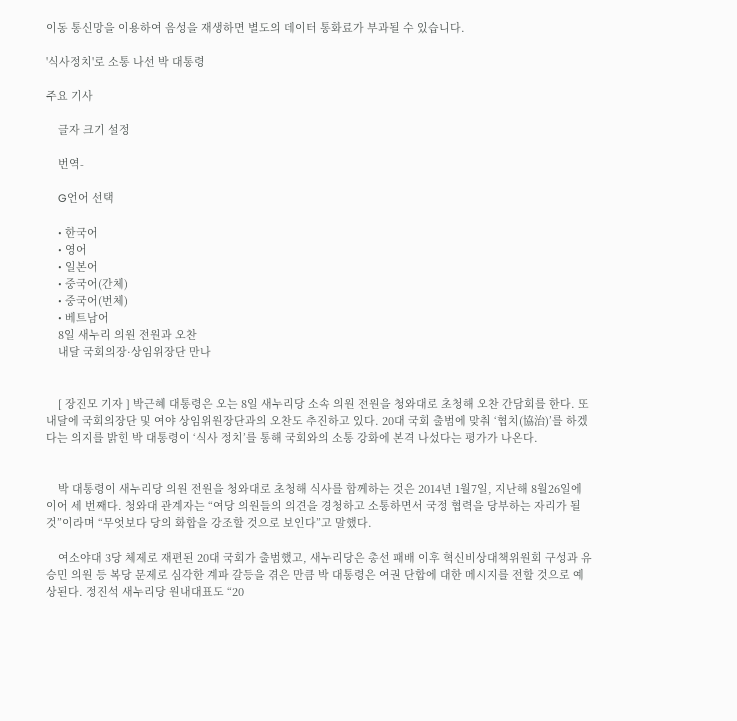이동 통신망을 이용하여 음성을 재생하면 별도의 데이터 통화료가 부과될 수 있습니다.

'식사정치'로 소통 나선 박 대통령

주요 기사

    글자 크기 설정

    번역-

    G언어 선택

    • 한국어
    • 영어
    • 일본어
    • 중국어(간체)
    • 중국어(번체)
    • 베트남어
    8일 새누리 의원 전원과 오찬
    내달 국회의장·상임위장단 만나


    [ 장진모 기자 ] 박근혜 대통령은 오는 8일 새누리당 소속 의원 전원을 청와대로 초청해 오찬 간담회를 한다. 또 내달에 국회의장단 및 여야 상임위원장단과의 오찬도 추진하고 있다. 20대 국회 출범에 맞춰 ‘협치(協治)’를 하겠다는 의지를 밝힌 박 대통령이 ‘식사 정치’를 통해 국회와의 소통 강화에 본격 나섰다는 평가가 나온다.


    박 대통령이 새누리당 의원 전원을 청와대로 초청해 식사를 함께하는 것은 2014년 1월7일, 지난해 8월26일에 이어 세 번째다. 청와대 관계자는 “여당 의원들의 의견을 경청하고 소통하면서 국정 협력을 당부하는 자리가 될 것”이라며 “무엇보다 당의 화합을 강조할 것으로 보인다”고 말했다.

    여소야대 3당 체제로 재편된 20대 국회가 출범했고, 새누리당은 총선 패배 이후 혁신비상대책위원회 구성과 유승민 의원 등 복당 문제로 심각한 계파 갈등을 겪은 만큼 박 대통령은 여권 단합에 대한 메시지를 전할 것으로 예상된다. 정진석 새누리당 원내대표도 “20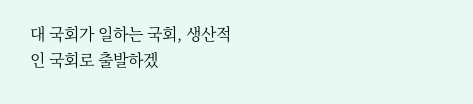대 국회가 일하는 국회, 생산적인 국회로 출발하겠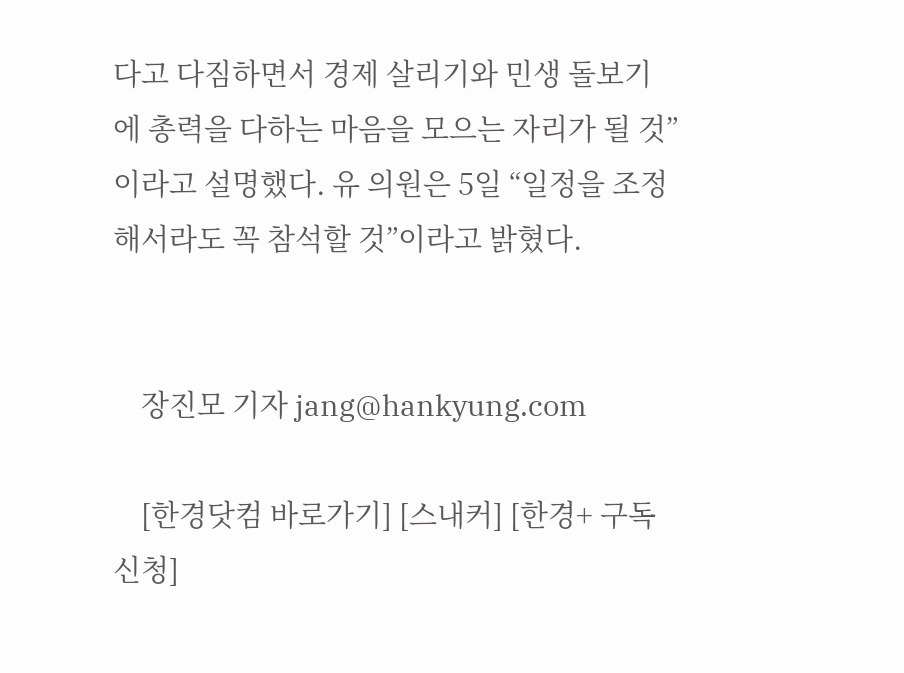다고 다짐하면서 경제 살리기와 민생 돌보기에 총력을 다하는 마음을 모으는 자리가 될 것”이라고 설명했다. 유 의원은 5일 “일정을 조정해서라도 꼭 참석할 것”이라고 밝혔다.


    장진모 기자 jang@hankyung.com

    [한경닷컴 바로가기] [스내커] [한경+ 구독신청]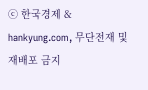ⓒ 한국경제 & hankyung.com, 무단전재 및 재배포 금지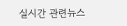실시간 관련뉴스